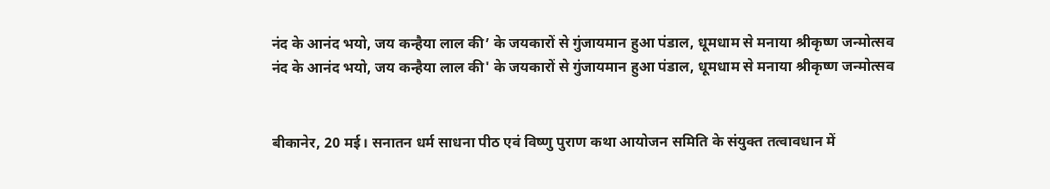नंद के आनंद भयो, जय कन्हैया लाल की’ के जयकारों से गुंजायमान हुआ पंडाल, धूमधाम से मनाया श्रीकृष्ण जन्मोत्सव
नंद के आनंद भयो, जय कन्हैया लाल की' के जयकारों से गुंजायमान हुआ पंडाल, धूमधाम से मनाया श्रीकृष्ण जन्मोत्सव


बीकानेर, 20 मई। सनातन धर्म साधना पीठ एवं विष्णु पुराण कथा आयोजन समिति के संयुक्त तत्वावधान में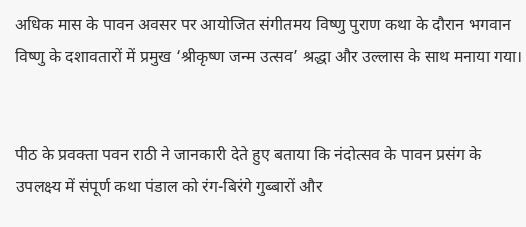अधिक मास के पावन अवसर पर आयोजित संगीतमय विष्णु पुराण कथा के दौरान भगवान विष्णु के दशावतारों में प्रमुख ‘श्रीकृष्ण जन्म उत्सव’ श्रद्धा और उल्लास के साथ मनाया गया।


पीठ के प्रवक्ता पवन राठी ने जानकारी देते हुए बताया कि नंदोत्सव के पावन प्रसंग के उपलक्ष्य में संपूर्ण कथा पंडाल को रंग-बिरंगे गुब्बारों और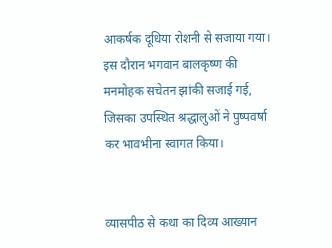आकर्षक दूधिया रोशनी से सजाया गया। इस दौरान भगवान बालकृष्ण की मनमोहक सचेतन झांकी सजाई गई, जिसका उपस्थित श्रद्धालुओं ने पुष्पवर्षा कर भावभीना स्वागत किया।


व्यासपीठ से कथा का दिव्य आख्यान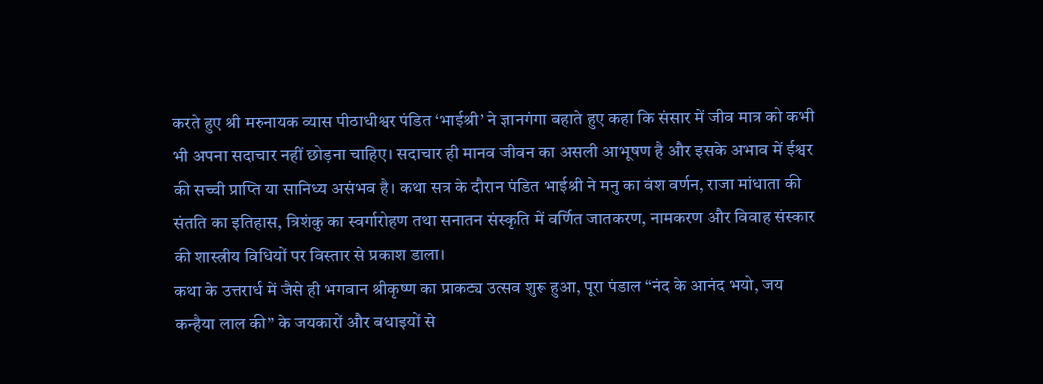करते हुए श्री मरुनायक व्यास पीठाधीश्वर पंडित ‘भाईश्री’ ने ज्ञानगंगा बहाते हुए कहा कि संसार में जीव मात्र को कभी भी अपना सदाचार नहीं छोड़ना चाहिए। सदाचार ही मानव जीवन का असली आभूषण है और इसके अभाव में ईश्वर की सच्ची प्राप्ति या सानिध्य असंभव है। कथा सत्र के दौरान पंडित भाईश्री ने मनु का वंश वर्णन, राजा मांधाता की संतति का इतिहास, त्रिशंकु का स्वर्गारोहण तथा सनातन संस्कृति में वर्णित जातकरण, नामकरण और विवाह संस्कार की शास्त्रीय विधियों पर विस्तार से प्रकाश डाला।
कथा के उत्तरार्ध में जैसे ही भगवान श्रीकृष्ण का प्राकट्य उत्सव शुरू हुआ, पूरा पंडाल “नंद के आनंद भयो, जय कन्हैया लाल की” के जयकारों और बधाइयों से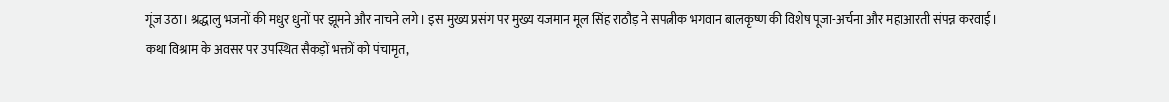गूंज उठा। श्रद्धालु भजनों की मधुर धुनों पर झूमने और नाचने लगे। इस मुख्य प्रसंग पर मुख्य यजमान मूल सिंह राठौड़ ने सपत्नीक भगवान बालकृष्ण की विशेष पूजा-अर्चना और महाआरती संपन्न करवाई।
कथा विश्राम के अवसर पर उपस्थित सैकड़ों भक्तों को पंचामृत,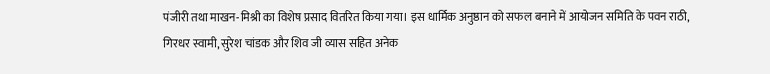पंजीरी तथा माखन-मिश्री का विशेष प्रसाद वितरित किया गया। इस धार्मिक अनुष्ठान को सफल बनाने में आयोजन समिति के पवन राठी, गिरधर स्वामी, सुरेश चांडक और शिव जी व्यास सहित अनेक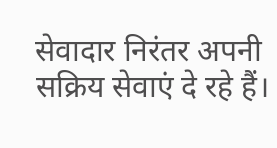सेवादार निरंतर अपनी सक्रिय सेवाएं दे रहे हैं।